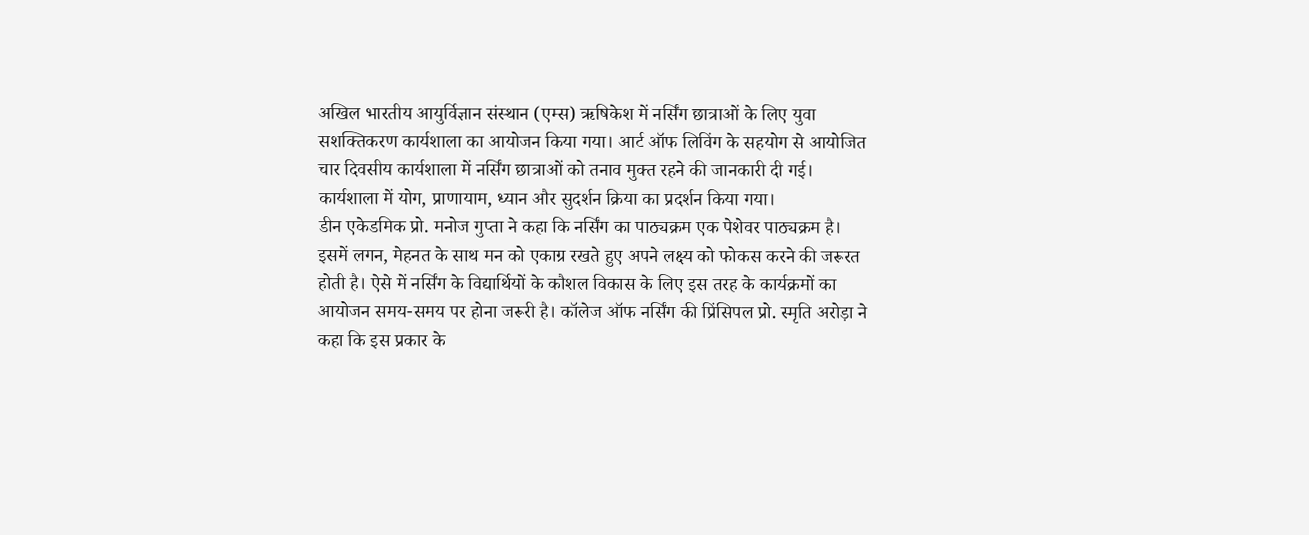अखिल भारतीय आयुर्विज्ञान संस्थान (एम्स) ऋषिकेश में नर्सिंग छात्राओं के लिए युवा सशक्तिकरण कार्यशाला का आयोजन किया गया। आर्ट ऑफ लिविंग के सहयोग से आयोजित चार दिवसीय कार्यशाला में नर्सिंग छात्राओं को तनाव मुक्त रहने की जानकारी दी गई। कार्यशाला में योग, प्राणायाम, ध्यान और सुदर्शन क्रिया का प्रदर्शन किया गया।
डीन एकेडमिक प्रो. मनोज गुप्ता ने कहा कि नर्सिंग का पाठ्यक्रम एक पेशेवर पाठ्यक्रम है। इसमें लगन, मेहनत के साथ मन को एकाग्र रखते हुए अपने लक्ष्य को फोकस करने की जरूरत होती है। ऐसे में नर्सिंग के विद्यार्थियों के कौशल विकास के लिए इस तरह के कार्यक्रमों का आयोजन समय-समय पर होना जरूरी है। कॉलेज ऑफ नर्सिंग की प्रिंसिपल प्रो. स्मृति अरोड़ा ने कहा कि इस प्रकार के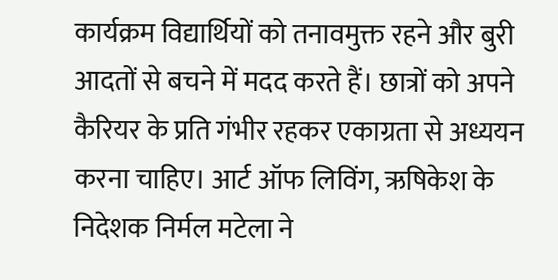कार्यक्रम विद्यार्थियों को तनावमुक्त रहने और बुरी आदतों से बचने में मदद करते हैं। छात्रों को अपने कैरियर के प्रति गंभीर रहकर एकाग्रता से अध्ययन करना चाहिए। आर्ट ऑफ लिविंग, ऋषिकेश के निदेशक निर्मल मटेला ने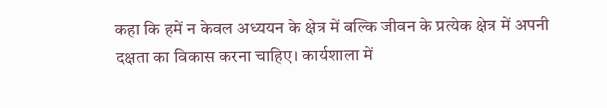कहा कि हमें न केवल अध्ययन के क्षेत्र में बल्कि जीवन के प्रत्येक क्षेत्र में अपनी दक्षता का विकास करना चाहिए। कार्यशाला में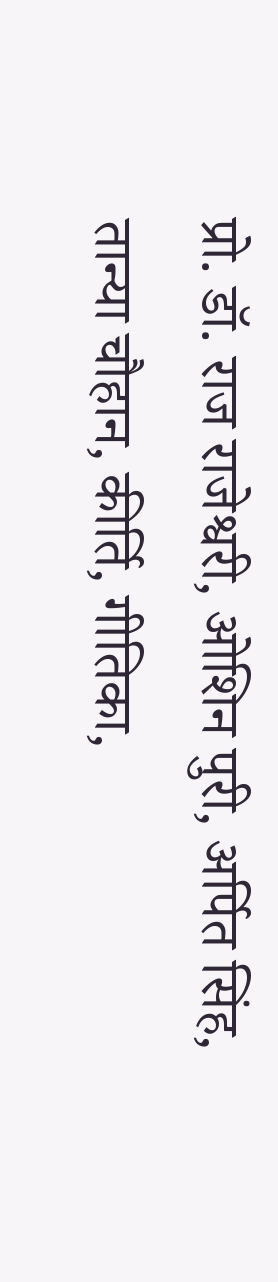प्रो. डॉ. राज राजेश्वरी, ओशिन पुरी, अर्पित सिंह, तान्या चौहान, कीर्ति, गीतिका,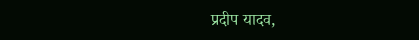प्रदीप यादव,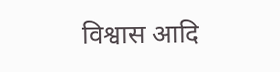विश्वास आदि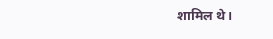शामिल थे।